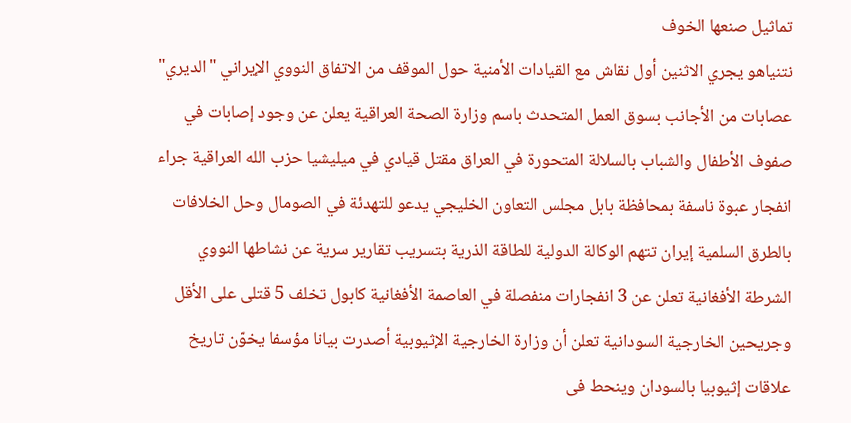تماثيل صنعها الخوف
نتنياهو يجري الاثنين أول نقاش مع القيادات الأمنية حول الموقف من الاتفاق النووي الإيراني "الديري" عصابات من الأجانب بسوق العمل المتحدث باسم وزارة الصحة العراقية يعلن عن وجود إصابات في صفوف الأطفال والشباب بالسلالة المتحورة في العراق مقتل قيادي في ميليشيا حزب الله العراقية جراء انفجار عبوة ناسفة بمحافظة بابل مجلس التعاون الخليجي يدعو للتهدئة في الصومال وحل الخلافات بالطرق السلمية إيران تتهم الوكالة الدولية للطاقة الذرية بتسريب تقارير سرية عن نشاطها النووي الشرطة الأفغانية تعلن عن 3 انفجارات منفصلة في العاصمة الأفغانية كابول تخلف 5 قتلى على الأقل وجريحين الخارجية السودانية تعلن أن وزارة الخارجية الإثيوبية أصدرت بيانا مؤسفا يخوّن تاريخ علاقات إثيوبيا بالسودان وينحط فى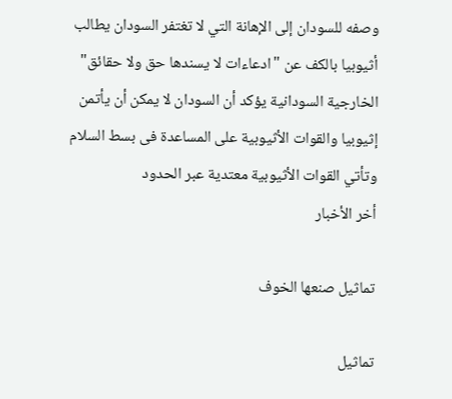وصفه للسودان إلى الإهانة التي لا تغتفر السودان يطالب أثيوبيا بالكف عن "ادعاءات لا يسندها حق ولا حقائق" الخارجية السودانية يؤكد أن السودان لا يمكن أن يأتمن إثيوبيا والقوات الأثيوبية على المساعدة فى بسط السلام وتأتي القوات الأثيوبية معتدية عبر الحدود
أخر الأخبار

تماثيل صنعها الخوف

تماثيل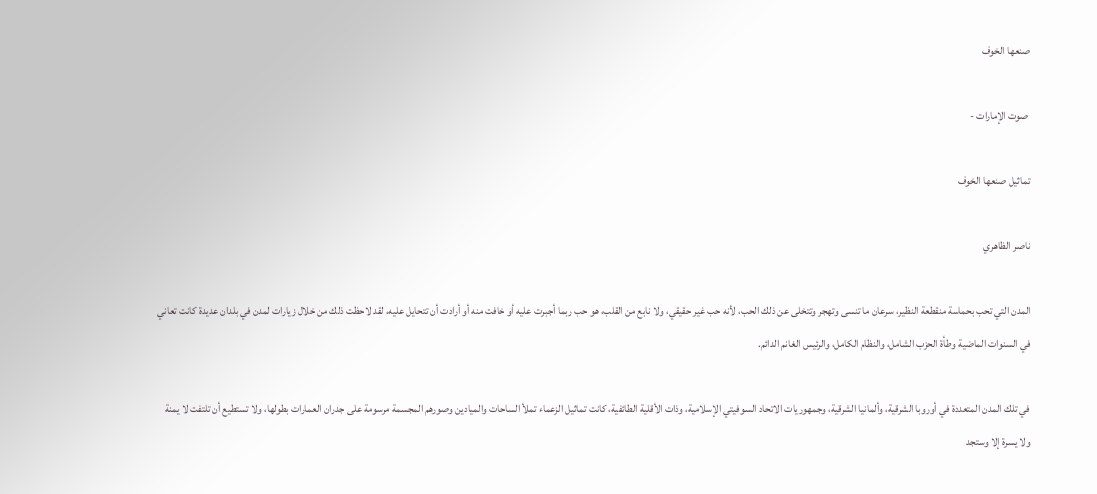صنعها الخوف

 صوت الإمارات -

تماثيل صنعها الخوف

ناصر الظاهري

المدن التي تحب بحماسة منقطعة النظير، سرعان ما تنسى وتهجر وتتخلى عن ذلك الحب، لأنه حب غير حقيقي، ولا نابع من القلب، هو حب ربما أجبرت عليه أو خافت منه أو أرادت أن تتحايل عليه، لقد لاحظت ذلك من خلال زيارات لمدن في بلدان عديدة كانت تعاني في السنوات الماضية وطأة الحزب الشامل، والنظام الكامل، والرئيس الغانم الدائم.

في تلك المدن المتعددة في أوروبا الشرقية، وألمانيا الشرقية، وجمهوريات الاتحاد السوفيتي الإسلامية، وذات الأقلية الطائفية، كانت تماثيل الزعماء تملأ الساحات والميادين وصورهم المجسمة مرسومة على جدران العمارات بطولها، ولا تستطيع أن تلتفت لا يمنة ولا يسرة إلا وستجد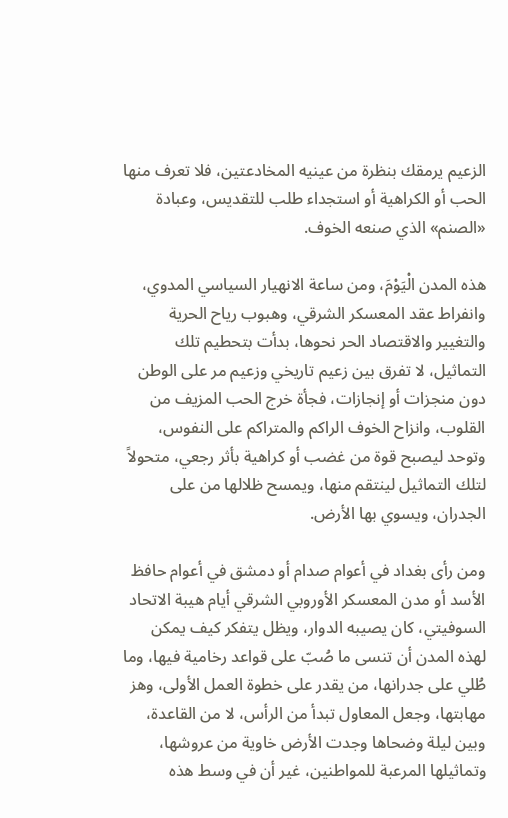الزعيم يرمقك بنظرة من عينيه المخادعتين، فلا تعرف منها الحب أو الكراهية أو استجداء طلب للتقديس، وعبادة «الصنم» الذي صنعه الخوف.

هذه المدن الْيَوْمَ، ومن ساعة الانهيار السياسي المدوي، وانفراط عقد المعسكر الشرقي، وهبوب رياح الحرية والتغيير والاقتصاد الحر نحوها، بدأت بتحطيم تلك التماثيل، لا تفرق بين زعيم تاريخي وزعيم مر على الوطن دون منجزات أو إنجازات، فجأة خرج الحب المزيف من القلوب، وانزاح الخوف الراكم والمتراكم على النفوس، وتوحد ليصبح قوة من غضب أو كراهية بأثر رجعي، متحولاً لتلك التماثيل لينتقم منها، ويمسح ظلالها من على الجدران، ويسوي بها الأرض.

ومن رأى بغداد في أعوام صدام أو دمشق في أعوام حافظ الأسد أو مدن المعسكر الأوروبي الشرقي أيام هيبة الاتحاد السوفيتي، كان يصيبه الدوار، ويظل يتفكر كيف يمكن لهذه المدن أن تنسى ما صُبّ على قواعد رخامية فيها، وما طُلي على جدرانها، من يقدر على خطوة العمل الأولى، وهز مهابتها، وجعل المعاول تبدأ من الرأس، لا من القاعدة، وبين ليلة وضحاها وجدت الأرض خاوية من عروشها، وتماثيلها المرعبة للمواطنين، غير أن في وسط هذه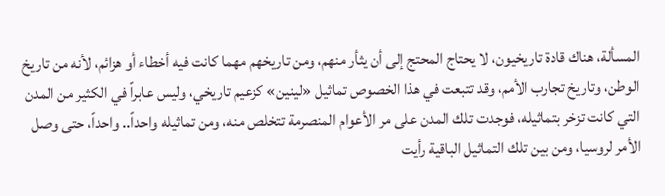المسألة، هناك قادة تاريخيون، لا يحتاج المحتج إلى أن يثأر منهم، ومن تاريخهم مهما كانت فيه أخطاء أو هزائم، لأنه من تاريخ الوطن، وتاريخ تجارب الأمم، وقد تتبعت في هذا الخصوص تماثيل «لينين» كزعيم تاريخي، وليس عابراً في الكثير من المدن التي كانت تزخر بتماثيله، فوجدت تلك المدن على مر الأعوام المنصرمة تتخلص منه، ومن تماثيله واحداً.. واحداً، حتى وصل الأمر لروسيا، ومن بين تلك التماثيل الباقية رأيت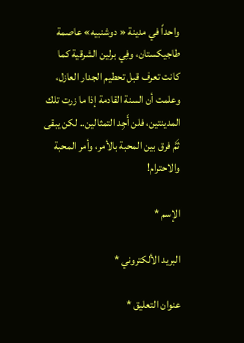واحداً في مدينة « دوشنبيه» عاصمة طاجيكستان، وفِي برلين الشرقية كما كانت تعرف قبل تحطيم الجدار العازل، وعلمت أن السنة القادمة إذا ما زرت تلك المدينتين، فلن أَجِد التمثالين.. لكن يبقى ثَمَّ فرق بين المحبة بالأمر، وأمر المحبة والاحترام!

الإسم *

البريد الألكتروني *

عنوان التعليق *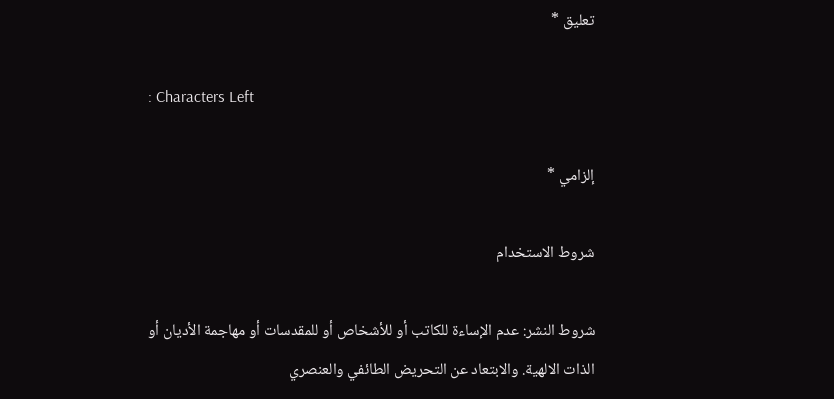تعليق *

: Characters Left

إلزامي *

شروط الاستخدام

شروط النشر: عدم الإساءة للكاتب أو للأشخاص أو للمقدسات أو مهاجمة الأديان أو الذات الالهية. والابتعاد عن التحريض الطائفي والعنصري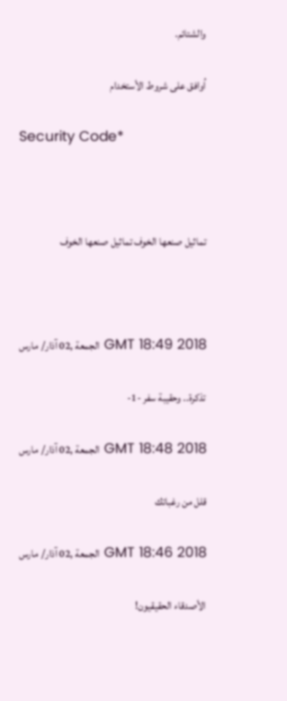والشتائم.

اُوافق على شروط الأستخدام

Security Code*



تماثيل صنعها الخوف تماثيل صنعها الخوف



GMT 18:49 2018 الجمعة ,02 آذار/ مارس

تذكرة.. وحقيبة سفر -1-

GMT 18:48 2018 الجمعة ,02 آذار/ مارس

قلل من رغباتك

GMT 18:46 2018 الجمعة ,02 آذار/ مارس

الأصدقاء الحقيقيون!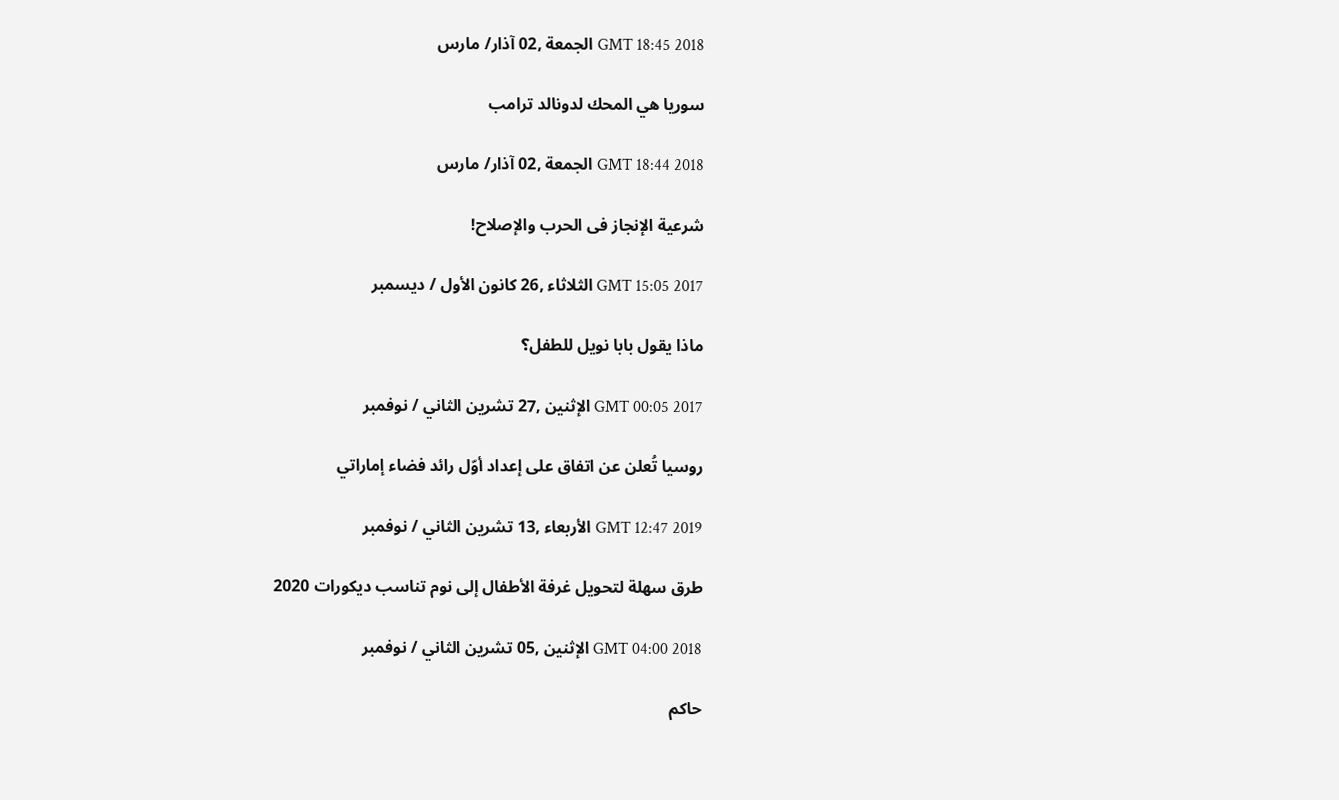GMT 18:45 2018 الجمعة ,02 آذار/ مارس

سوريا هي المحك لدونالد ترامب

GMT 18:44 2018 الجمعة ,02 آذار/ مارس

شرعية الإنجاز فى الحرب والإصلاح!

GMT 15:05 2017 الثلاثاء ,26 كانون الأول / ديسمبر

ماذا يقول بابا نويل للطفل؟

GMT 00:05 2017 الإثنين ,27 تشرين الثاني / نوفمبر

روسيا تُعلن عن اتفاق على إعداد أوّل رائد فضاء إماراتي

GMT 12:47 2019 الأربعاء ,13 تشرين الثاني / نوفمبر

طرق سهلة لتحويل غرفة الأطفال إلى نوم تناسب ديكورات 2020

GMT 04:00 2018 الإثنين ,05 تشرين الثاني / نوفمبر

حاكم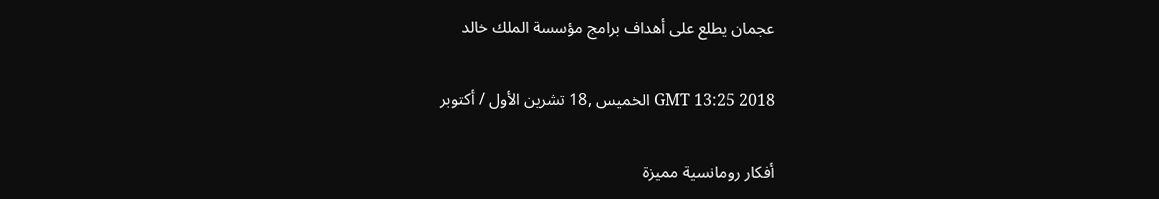عجمان يطلع على أهداف برامج مؤسسة الملك خالد

GMT 13:25 2018 الخميس ,18 تشرين الأول / أكتوبر

أفكار رومانسية مميزة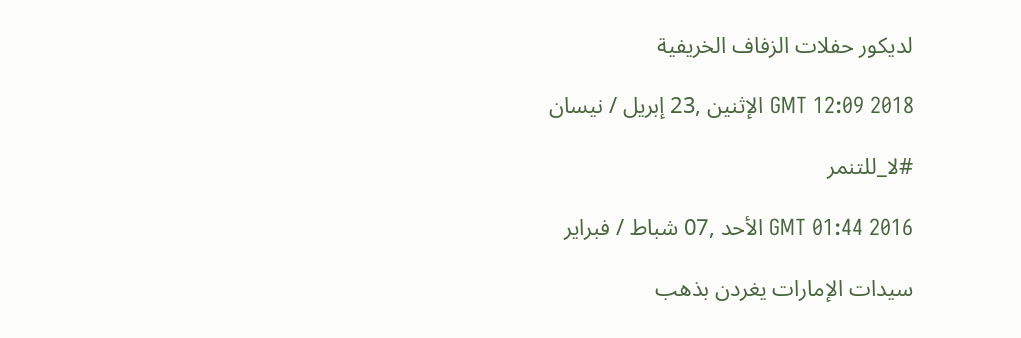لديكور حفلات الزفاف الخريفية

GMT 12:09 2018 الإثنين ,23 إبريل / نيسان

#لا_للتنمر

GMT 01:44 2016 الأحد ,07 شباط / فبراير

سيدات الإمارات يغردن بذهب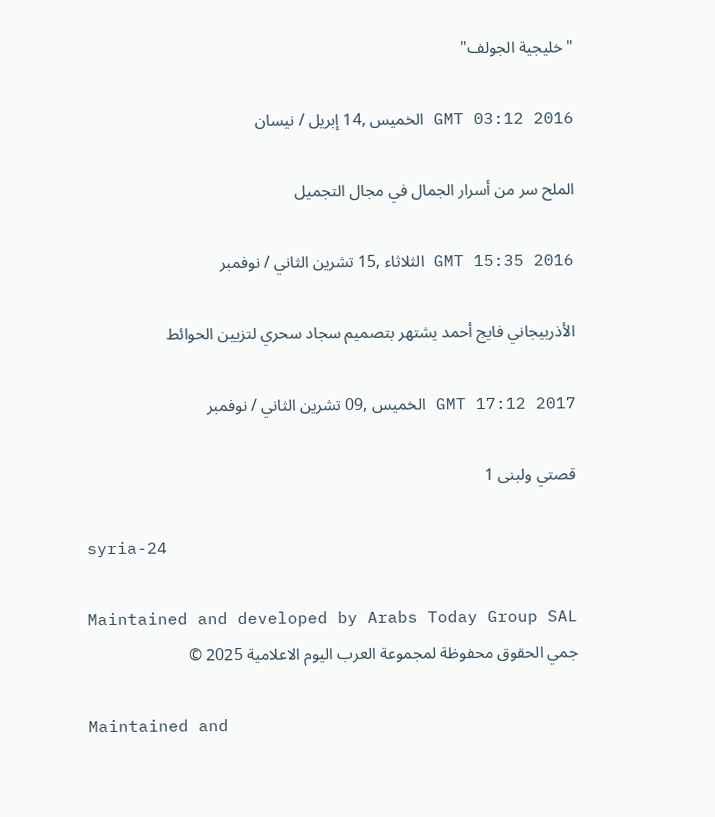"خليجية الجولف"

GMT 03:12 2016 الخميس ,14 إبريل / نيسان

الملح سر من أسرار الجمال في مجال التجميل

GMT 15:35 2016 الثلاثاء ,15 تشرين الثاني / نوفمبر

الأذربيجاني فايج أحمد يشتهر بتصميم سجاد سحري لتزيين الحوائط

GMT 17:12 2017 الخميس ,09 تشرين الثاني / نوفمبر

قصتي ولبنى 1

syria-24

Maintained and developed by Arabs Today Group SAL
جمي الحقوق محفوظة لمجموعة العرب اليوم الاعلامية 2025 ©

Maintained and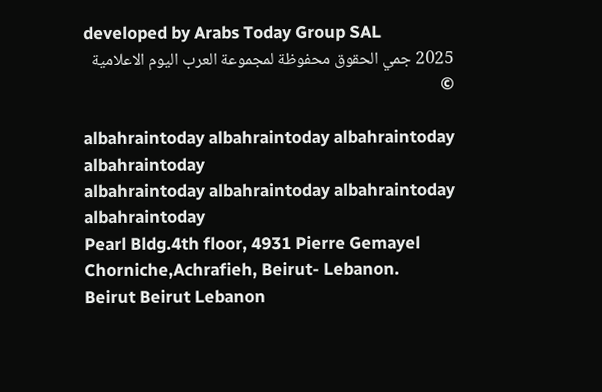developed by Arabs Today Group SAL
2025 جمي الحقوق محفوظة لمجموعة العرب اليوم الاعلامية ©

albahraintoday albahraintoday albahraintoday albahraintoday
albahraintoday albahraintoday albahraintoday
albahraintoday
Pearl Bldg.4th floor, 4931 Pierre Gemayel Chorniche,Achrafieh, Beirut- Lebanon.
Beirut Beirut Lebanon